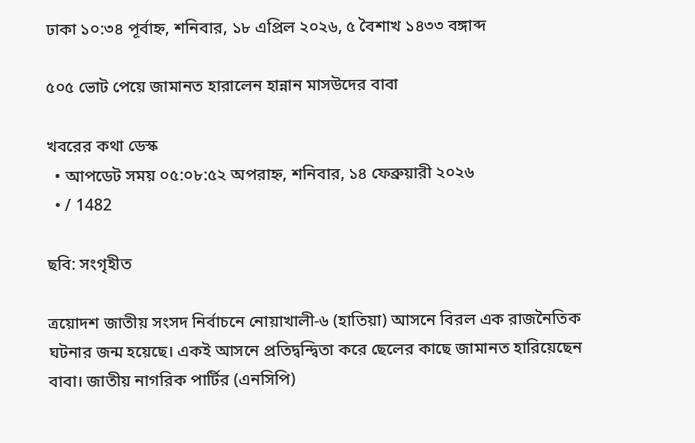ঢাকা ১০:৩৪ পূর্বাহ্ন, শনিবার, ১৮ এপ্রিল ২০২৬, ৫ বৈশাখ ১৪৩৩ বঙ্গাব্দ

৫০৫ ভোট পেয়ে জামানত হারালেন হান্নান মাসউদের বাবা

খবরের কথা ডেস্ক
  • আপডেট সময় ০৫:০৮:৫২ অপরাহ্ন, শনিবার, ১৪ ফেব্রুয়ারী ২০২৬
  • / 1482

ছবি: সংগৃহীত

ত্রয়োদশ জাতীয় সংসদ নির্বাচনে নোয়াখালী-৬ (হাতিয়া) আসনে বিরল এক রাজনৈতিক ঘটনার জন্ম হয়েছে। একই আসনে প্রতিদ্বন্দ্বিতা করে ছেলের কাছে জামানত হারিয়েছেন বাবা। জাতীয় নাগরিক পার্টির (এনসিপি)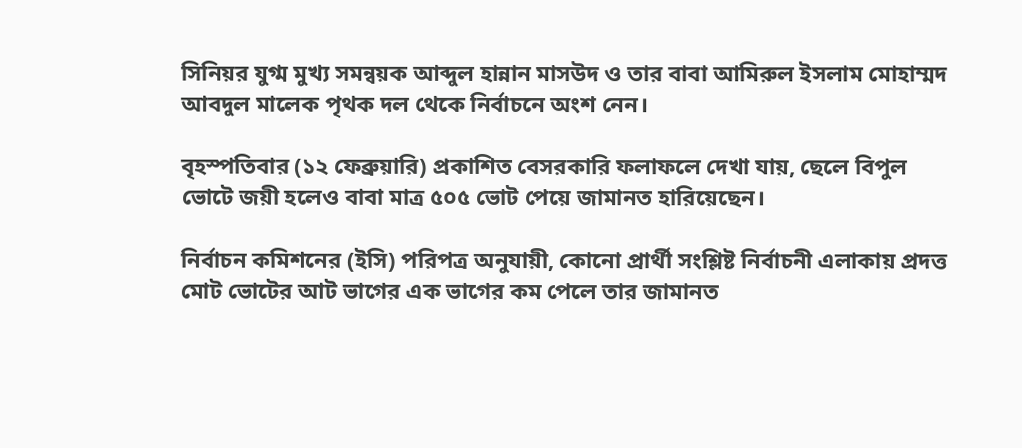সিনিয়র যুগ্ম মুখ্য সমন্বয়ক আব্দুল হান্নান মাসউদ ও তার বাবা আমিরুল ইসলাম মোহাম্মদ আবদুল মালেক পৃথক দল থেকে নির্বাচনে অংশ নেন।

বৃহস্পতিবার (১২ ফেব্রুয়ারি) প্রকাশিত বেসরকারি ফলাফলে দেখা যায়, ছেলে বিপুল ভোটে জয়ী হলেও বাবা মাত্র ৫০৫ ভোট পেয়ে জামানত হারিয়েছেন।

নির্বাচন কমিশনের (ইসি) পরিপত্র অনুযায়ী, কোনো প্রার্থী সংশ্লিষ্ট নির্বাচনী এলাকায় প্রদত্ত মোট ভোটের আট ভাগের এক ভাগের কম পেলে তার জামানত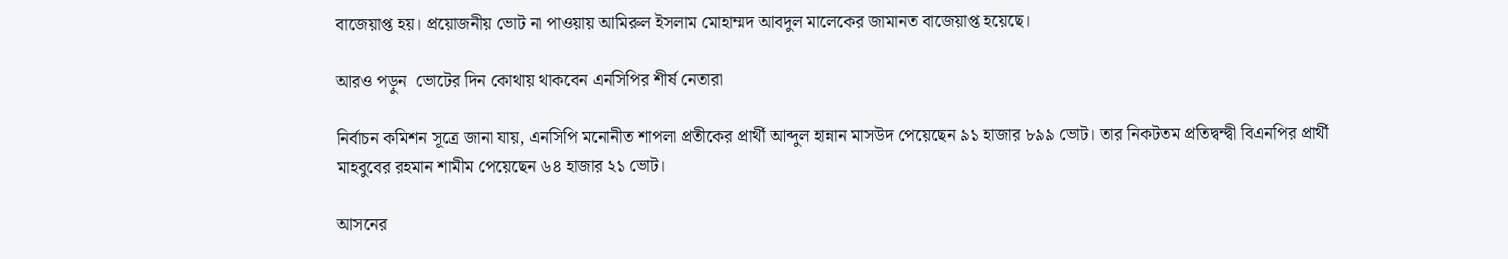বাজেয়াপ্ত হয়। প্রয়োজনীয় ভোট না পাওয়ায় আমিরুল ইসলাম মোহাম্মদ আবদুল মালেকের জামানত বাজেয়াপ্ত হয়েছে।

আরও পড়ুন  ভোটের দিন কোথায় থাকবেন এনসিপির শীর্ষ নেতারা

নির্বাচন কমিশন সূত্রে জানা যায়, এনসিপি মনোনীত শাপলা প্রতীকের প্রার্থী আব্দুল হান্নান মাসউদ পেয়েছেন ৯১ হাজার ৮৯৯ ভোট। তার নিকটতম প্রতিদ্বন্দ্বী বিএনপির প্রার্থী মাহবুবের রহমান শামীম পেয়েছেন ৬৪ হাজার ২১ ভোট।

আসনের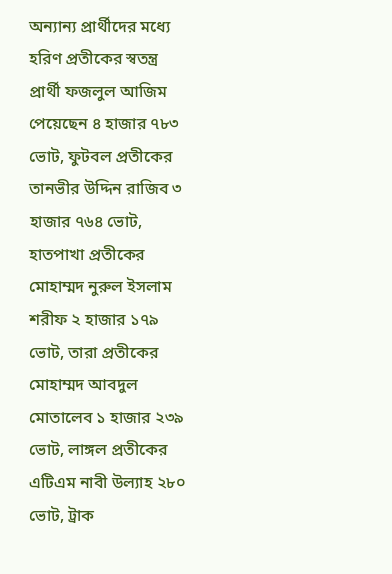অন্যান্য প্রার্থীদের মধ্যে হরিণ প্রতীকের স্বতন্ত্র প্রার্থী ফজলুল আজিম পেয়েছেন ৪ হাজার ৭৮৩ ভোট, ফুটবল প্রতীকের তানভীর উদ্দিন রাজিব ৩ হাজার ৭৬৪ ভোট, হাতপাখা প্রতীকের মোহাম্মদ নুরুল ইসলাম শরীফ ২ হাজার ১৭৯ ভোট, তারা প্রতীকের মোহাম্মদ আবদুল মোতালেব ১ হাজার ২৩৯ ভোট, লাঙ্গল প্রতীকের এটিএম নাবী উল্যাহ ২৮০ ভোট, ট্রাক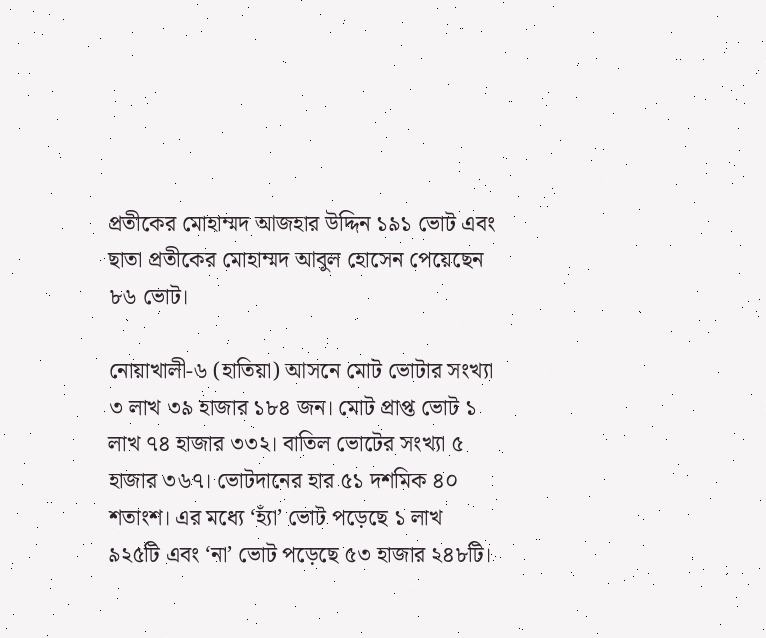প্রতীকের মোহাম্মদ আজহার উদ্দিন ১৯১ ভোট এবং ছাতা প্রতীকের মোহাম্মদ আবুল হোসেন পেয়েছেন ৮৬ ভোট।

নোয়াখালী-৬ (হাতিয়া) আসনে মোট ভোটার সংখ্যা ৩ লাখ ৩৯ হাজার ১৮৪ জন। মোট প্রাপ্ত ভোট ১ লাখ ৭৪ হাজার ৩৩২। বাতিল ভোটের সংখ্যা ৫ হাজার ৩৬৭। ভোটদানের হার ৫১ দশমিক ৪০ শতাংশ। এর মধ্যে ‘হ্যাঁ’ ভোট পড়েছে ১ লাখ ৯২৫টি এবং ‘না’ ভোট পড়েছে ৫৩ হাজার ২৪৮টি।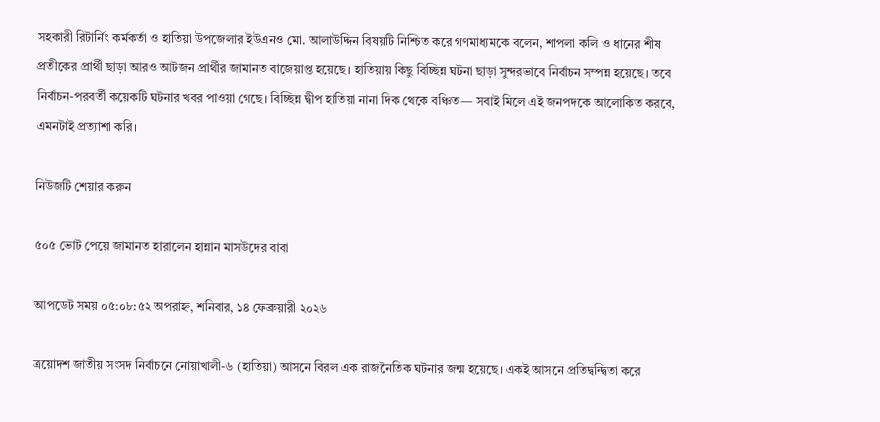সহকারী রিটার্নিং কর্মকর্তা ও হাতিয়া উপজেলার ইউএনও মো. আলাউদ্দিন বিষয়টি নিশ্চিত করে গণমাধ্যমকে বলেন, শাপলা কলি ও ধানের শীষ প্রতীকের প্রার্থী ছাড়া আরও আটজন প্রার্থীর জামানত বাজেয়াপ্ত হয়েছে। হাতিয়ায় কিছু বিচ্ছিন্ন ঘটনা ছাড়া সুন্দরভাবে নির্বাচন সম্পন্ন হয়েছে। তবে নির্বাচন-পরবর্তী কয়েকটি ঘটনার খবর পাওয়া গেছে। বিচ্ছিন্ন দ্বীপ হাতিয়া নানা দিক থেকে বঞ্চিত— সবাই মিলে এই জনপদকে আলোকিত করবে, এমনটাই প্রত্যাশা করি।

নিউজটি শেয়ার করুন

৫০৫ ভোট পেয়ে জামানত হারালেন হান্নান মাসউদের বাবা

আপডেট সময় ০৫:০৮:৫২ অপরাহ্ন, শনিবার, ১৪ ফেব্রুয়ারী ২০২৬

ত্রয়োদশ জাতীয় সংসদ নির্বাচনে নোয়াখালী-৬ (হাতিয়া) আসনে বিরল এক রাজনৈতিক ঘটনার জন্ম হয়েছে। একই আসনে প্রতিদ্বন্দ্বিতা করে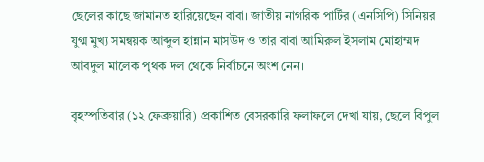ছেলের কাছে জামানত হারিয়েছেন বাবা। জাতীয় নাগরিক পার্টির (এনসিপি) সিনিয়র যুগ্ম মুখ্য সমন্বয়ক আব্দুল হান্নান মাসউদ ও তার বাবা আমিরুল ইসলাম মোহাম্মদ আবদুল মালেক পৃথক দল থেকে নির্বাচনে অংশ নেন।

বৃহস্পতিবার (১২ ফেব্রুয়ারি) প্রকাশিত বেসরকারি ফলাফলে দেখা যায়, ছেলে বিপুল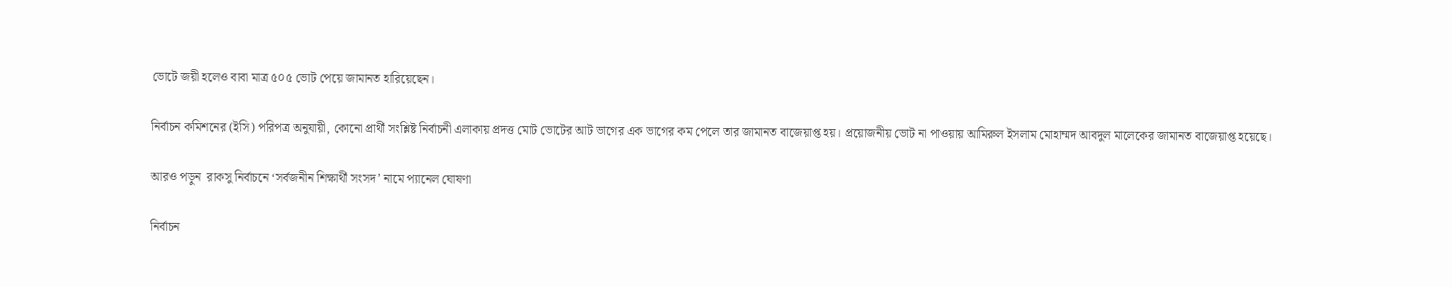ভোটে জয়ী হলেও বাবা মাত্র ৫০৫ ভোট পেয়ে জামানত হারিয়েছেন।

নির্বাচন কমিশনের (ইসি) পরিপত্র অনুযায়ী, কোনো প্রার্থী সংশ্লিষ্ট নির্বাচনী এলাকায় প্রদত্ত মোট ভোটের আট ভাগের এক ভাগের কম পেলে তার জামানত বাজেয়াপ্ত হয়। প্রয়োজনীয় ভোট না পাওয়ায় আমিরুল ইসলাম মোহাম্মদ আবদুল মালেকের জামানত বাজেয়াপ্ত হয়েছে।

আরও পড়ুন  রাকসু নির্বাচনে ‘সর্বজনীন শিক্ষার্থী সংসদ’ নামে প্যানেল ঘোষণা

নির্বাচন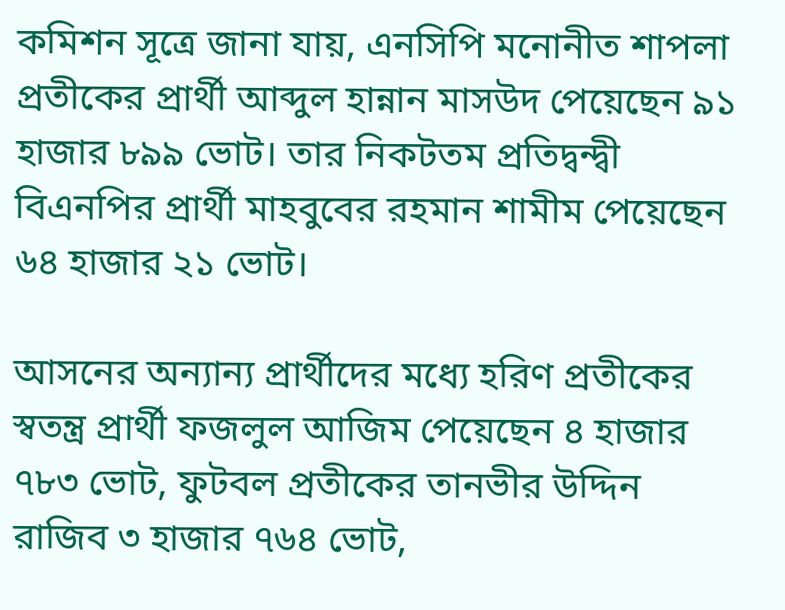কমিশন সূত্রে জানা যায়, এনসিপি মনোনীত শাপলা প্রতীকের প্রার্থী আব্দুল হান্নান মাসউদ পেয়েছেন ৯১ হাজার ৮৯৯ ভোট। তার নিকটতম প্রতিদ্বন্দ্বী বিএনপির প্রার্থী মাহবুবের রহমান শামীম পেয়েছেন ৬৪ হাজার ২১ ভোট।

আসনের অন্যান্য প্রার্থীদের মধ্যে হরিণ প্রতীকের স্বতন্ত্র প্রার্থী ফজলুল আজিম পেয়েছেন ৪ হাজার ৭৮৩ ভোট, ফুটবল প্রতীকের তানভীর উদ্দিন রাজিব ৩ হাজার ৭৬৪ ভোট,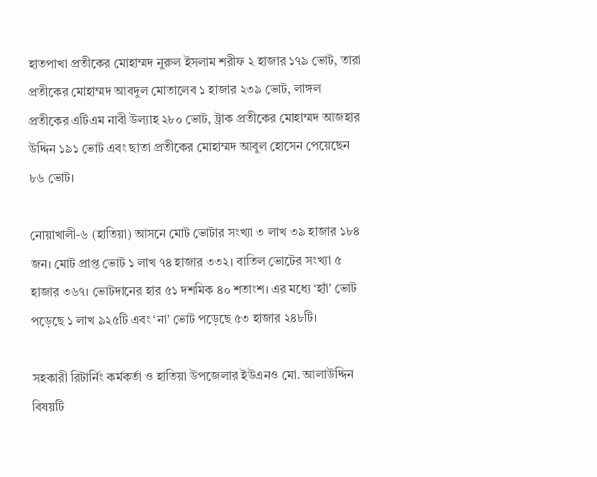হাতপাখা প্রতীকের মোহাম্মদ নুরুল ইসলাম শরীফ ২ হাজার ১৭৯ ভোট, তারা প্রতীকের মোহাম্মদ আবদুল মোতালেব ১ হাজার ২৩৯ ভোট, লাঙ্গল প্রতীকের এটিএম নাবী উল্যাহ ২৮০ ভোট, ট্রাক প্রতীকের মোহাম্মদ আজহার উদ্দিন ১৯১ ভোট এবং ছাতা প্রতীকের মোহাম্মদ আবুল হোসেন পেয়েছেন ৮৬ ভোট।

নোয়াখালী-৬ (হাতিয়া) আসনে মোট ভোটার সংখ্যা ৩ লাখ ৩৯ হাজার ১৮৪ জন। মোট প্রাপ্ত ভোট ১ লাখ ৭৪ হাজার ৩৩২। বাতিল ভোটের সংখ্যা ৫ হাজার ৩৬৭। ভোটদানের হার ৫১ দশমিক ৪০ শতাংশ। এর মধ্যে ‘হ্যাঁ’ ভোট পড়েছে ১ লাখ ৯২৫টি এবং ‘না’ ভোট পড়েছে ৫৩ হাজার ২৪৮টি।

সহকারী রিটার্নিং কর্মকর্তা ও হাতিয়া উপজেলার ইউএনও মো. আলাউদ্দিন বিষয়টি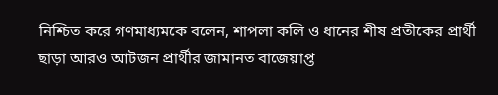নিশ্চিত করে গণমাধ্যমকে বলেন, শাপলা কলি ও ধানের শীষ প্রতীকের প্রার্থী ছাড়া আরও আটজন প্রার্থীর জামানত বাজেয়াপ্ত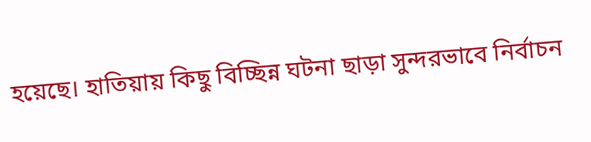হয়েছে। হাতিয়ায় কিছু বিচ্ছিন্ন ঘটনা ছাড়া সুন্দরভাবে নির্বাচন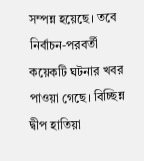সম্পন্ন হয়েছে। তবে নির্বাচন-পরবর্তী কয়েকটি ঘটনার খবর পাওয়া গেছে। বিচ্ছিন্ন দ্বীপ হাতিয়া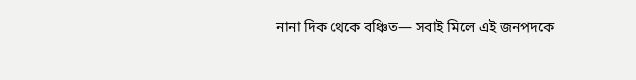নানা দিক থেকে বঞ্চিত— সবাই মিলে এই জনপদকে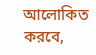আলোকিত করবে,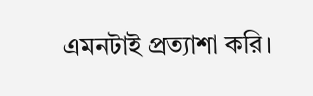এমনটাই প্রত্যাশা করি।